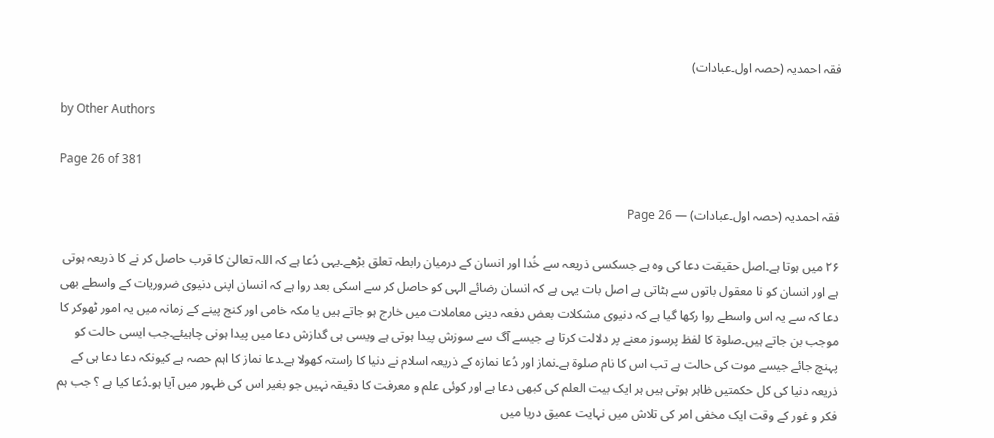فقہ احمدیہ (حصہ اول۔عبادات)

by Other Authors

Page 26 of 381

فقہ احمدیہ (حصہ اول۔عبادات) — Page 26

۲۶ میں ہوتا ہے۔اصل حقیقت دعا کی وہ ہے جسکسی ذریعہ سے خُدا اور انسان کے درمیان رابطہ تعلق بڑھے۔یہی دُعا ہے کہ اللہ تعالیٰ کا قرب حاصل کر نے کا ذریعہ ہوتی ہے اور انسان کو نا معقول باتوں سے ہٹاتی ہے اصل بات یہی ہے کہ انسان رضائے الہی کو حاصل کر سے اسکی بعد روا ہے کہ انسان اپنی دنیوی ضروریات کے واسطے بھی دعا کہ سے یہ اس واسطے روا رکھا گیا ہے کہ دنیوی مشکلات بعض دفعہ دینی معاملات میں خارج ہو جاتے ہیں یا مکہ خامی اور کنج پینے کے زمانہ میں یہ امور ٹھوکر کا موجب بن جاتے ہیں۔صلوۃ کا لفظ پرسوز معنے پر دلالت کرتا ہے جیسے آگ سے سوزش پیدا ہوتی ہے ویسی ہی گدازش دعا میں پیدا ہونی چاہیئے۔جب ایسی حالت کو پہنچ جائے جیسے موت کی حالت ہے تب اس کا نام صلوۃ ہے۔نماز اور دُعا نمازہ کے ذریعہ اسلام نے دنیا کا راستہ کھولا ہے۔دعا نماز کا اہم حصہ ہے کیونکہ دعا دعا ہی کے ذریعہ دنیا کی کل حکمتیں ظاہر ہوتی ہیں ہر ایک بیت العلم کی کبھی دعا ہے اور کوئی علم و معرفت کا دقیقہ نہیں جو بغیر اس کی ظہور میں آیا ہو۔دُعا کیا ہے ؟ جب ہم فکر و غور کے وقت ایک مخفی امر کی تلاش میں نہایت عمیق دریا میں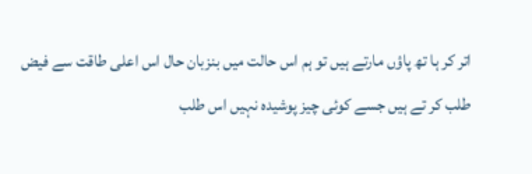اتر کر ہا تھ پاؤں مارتے ہیں تو ہم اس حالت میں بنزبان حال اس اعلی طاقت سے فیض طلب کر تے ہیں جسے کوئی چیز پوشیدہ نہیں اس طلب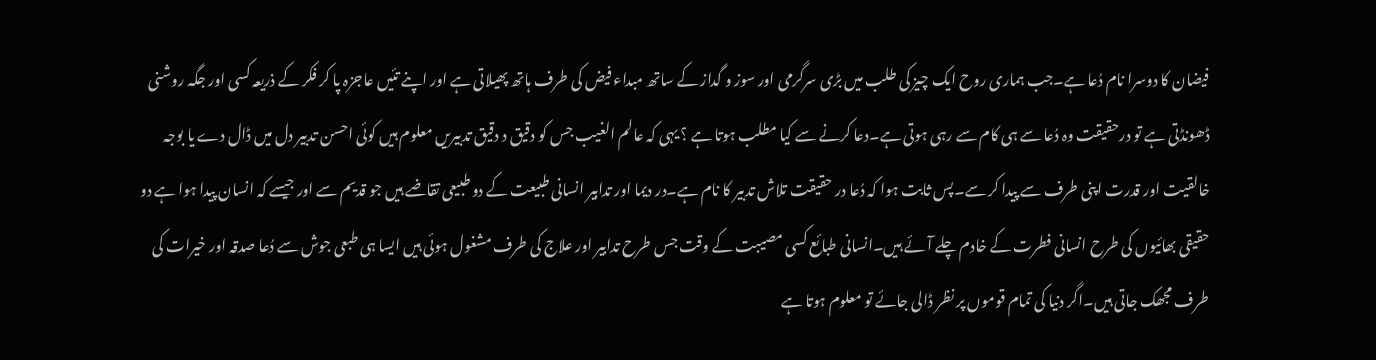فیضان کا دوسرا نام دُعا ہے۔جب ہماری روح ایک چیز کی طلب میں بڑی سرگرمی اور سوز و گداز کے ساتھ مبداء فیض کی طرف ہاتھ پھیلاتی ہے اور اپنے تئیں عاجزہ پا کر فکر کے ذریعہ کسی اور جگہ روشنی ڈھونڈتی ہے تو درحقیقت وہ دُعا سے ہی کام سے رہی ہوتی ہے۔دعا کرنے سے کیا مطلب ہوتا ہے ؟ یہی کہ عالم الغیب جس کو دقیق د دقیق تدبیریں معلوم ہیں کوئی احسن تدبیر دل میں ڈال دے یا بوجہ خالقیت اور قدرت اپنی طرف سے پیدا کر سے۔پس ثابت ہوا کہ دُعا در حقیقت تلاش تدبیر کا نام ہے۔در دیما اور تدابیر انسانی طبیعت کے دو طبیعی تقاضے ہیں جو قدیم سے اور جیسے کہ انسان پیدا ہوا ہے دو حقیقی بھائیوں کی طرح انسانی فطرت کے خادم چلے آئے ہیں۔انسانی طبائع کسی مصیبت کے وقت جس طرح تدابیر اور علاج کی طرف مشغول ہوئی ہیں ایسا ہی طبعی جوش سے دُعا صدقہ اور خیرات کی طرف مجھک جاتی ہیں۔اگر دنیا کی تمام قوموں پر نظر ڈالی جائے تو معلوم ہوتا ہے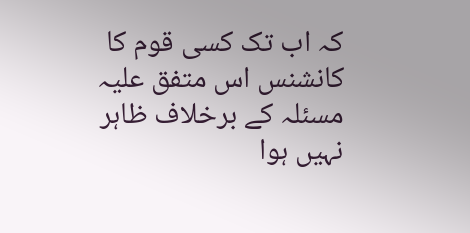کہ اب تک کسی قوم کا کانشنس اس متفق علیہ مسئلہ کے برخلاف ظاہر نہیں ہوا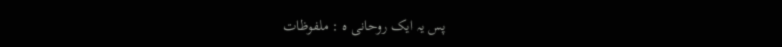پس یہ ایک روحانی ه : ملفوظات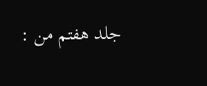جلد هفتم من :